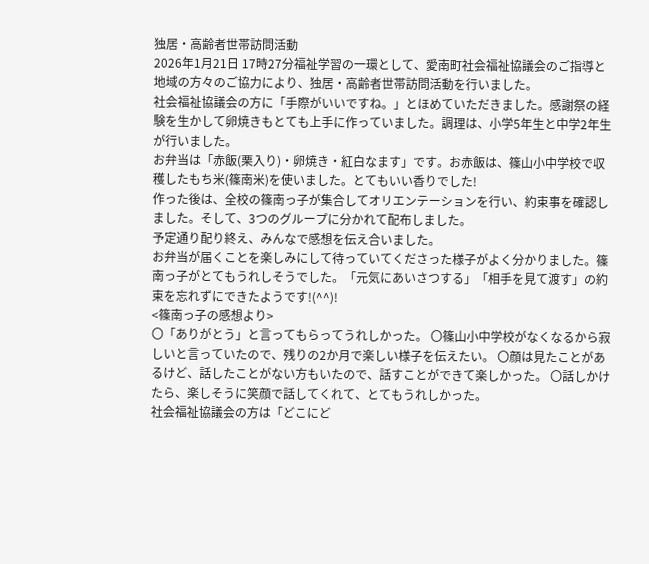独居・高齢者世帯訪問活動
2026年1月21日 17時27分福祉学習の一環として、愛南町社会福祉協議会のご指導と地域の方々のご協力により、独居・高齢者世帯訪問活動を行いました。
社会福祉協議会の方に「手際がいいですね。」とほめていただきました。感謝祭の経験を生かして卵焼きもとても上手に作っていました。調理は、小学5年生と中学2年生が行いました。
お弁当は「赤飯(栗入り)・卵焼き・紅白なます」です。お赤飯は、篠山小中学校で収穫したもち米(篠南米)を使いました。とてもいい香りでした!
作った後は、全校の篠南っ子が集合してオリエンテーションを行い、約束事を確認しました。そして、3つのグループに分かれて配布しました。
予定通り配り終え、みんなで感想を伝え合いました。
お弁当が届くことを楽しみにして待っていてくださった様子がよく分かりました。篠南っ子がとてもうれしそうでした。「元気にあいさつする」「相手を見て渡す」の約束を忘れずにできたようです!(^^)!
<篠南っ子の感想より>
〇「ありがとう」と言ってもらってうれしかった。 〇篠山小中学校がなくなるから寂しいと言っていたので、残りの2か月で楽しい様子を伝えたい。 〇顔は見たことがあるけど、話したことがない方もいたので、話すことができて楽しかった。 〇話しかけたら、楽しそうに笑顔で話してくれて、とてもうれしかった。
社会福祉協議会の方は「どこにど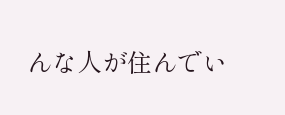んな人が住んでい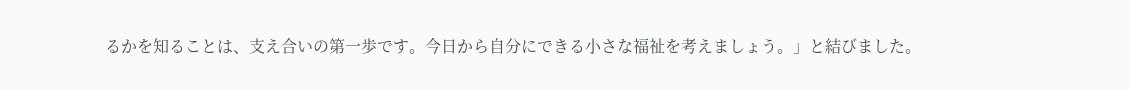るかを知ることは、支え合いの第一歩です。今日から自分にできる小さな福祉を考えましょう。」と結びました。